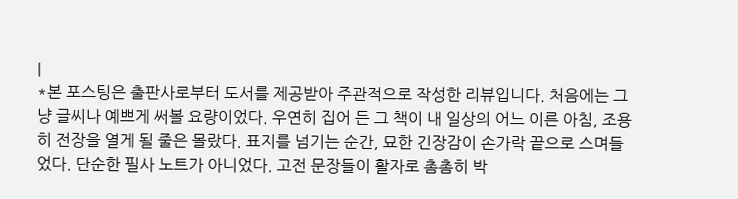|
*본 포스팅은 출판사로부터 도서를 제공받아 주관적으로 작성한 리뷰입니다. 처음에는 그냥 글씨나 예쁘게 써볼 요량이었다. 우연히 집어 든 그 책이 내 일상의 어느 이른 아침, 조용히 전장을 열게 될 줄은 몰랐다. 표지를 넘기는 순간, 묘한 긴장감이 손가락 끝으로 스며들었다. 단순한 필사 노트가 아니었다. 고전 문장들이 활자로 촘촘히 박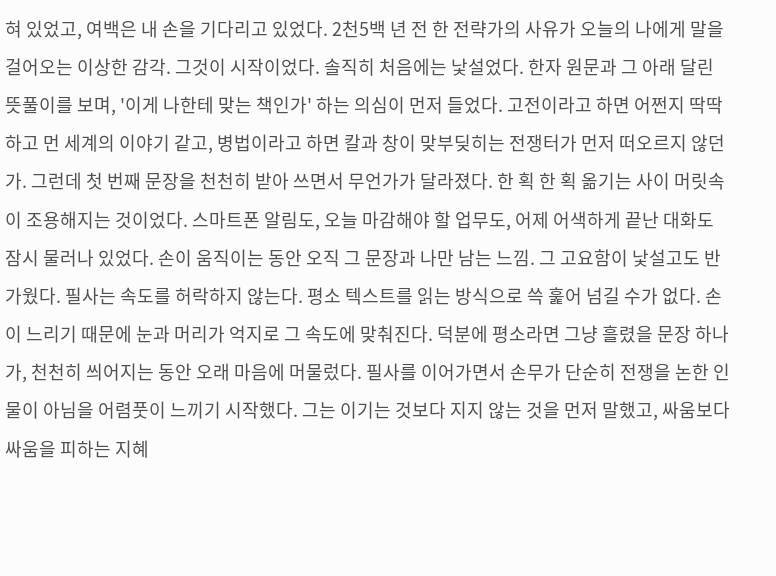혀 있었고, 여백은 내 손을 기다리고 있었다. 2천5백 년 전 한 전략가의 사유가 오늘의 나에게 말을 걸어오는 이상한 감각. 그것이 시작이었다. 솔직히 처음에는 낯설었다. 한자 원문과 그 아래 달린 뜻풀이를 보며, '이게 나한테 맞는 책인가' 하는 의심이 먼저 들었다. 고전이라고 하면 어쩐지 딱딱하고 먼 세계의 이야기 같고, 병법이라고 하면 칼과 창이 맞부딪히는 전쟁터가 먼저 떠오르지 않던가. 그런데 첫 번째 문장을 천천히 받아 쓰면서 무언가가 달라졌다. 한 획 한 획 옮기는 사이 머릿속이 조용해지는 것이었다. 스마트폰 알림도, 오늘 마감해야 할 업무도, 어제 어색하게 끝난 대화도 잠시 물러나 있었다. 손이 움직이는 동안 오직 그 문장과 나만 남는 느낌. 그 고요함이 낯설고도 반가웠다. 필사는 속도를 허락하지 않는다. 평소 텍스트를 읽는 방식으로 쓱 훑어 넘길 수가 없다. 손이 느리기 때문에 눈과 머리가 억지로 그 속도에 맞춰진다. 덕분에 평소라면 그냥 흘렸을 문장 하나가, 천천히 씌어지는 동안 오래 마음에 머물렀다. 필사를 이어가면서 손무가 단순히 전쟁을 논한 인물이 아님을 어렴풋이 느끼기 시작했다. 그는 이기는 것보다 지지 않는 것을 먼저 말했고, 싸움보다 싸움을 피하는 지혜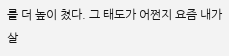를 더 높이 쳤다. 그 태도가 어쩐지 요즘 내가 살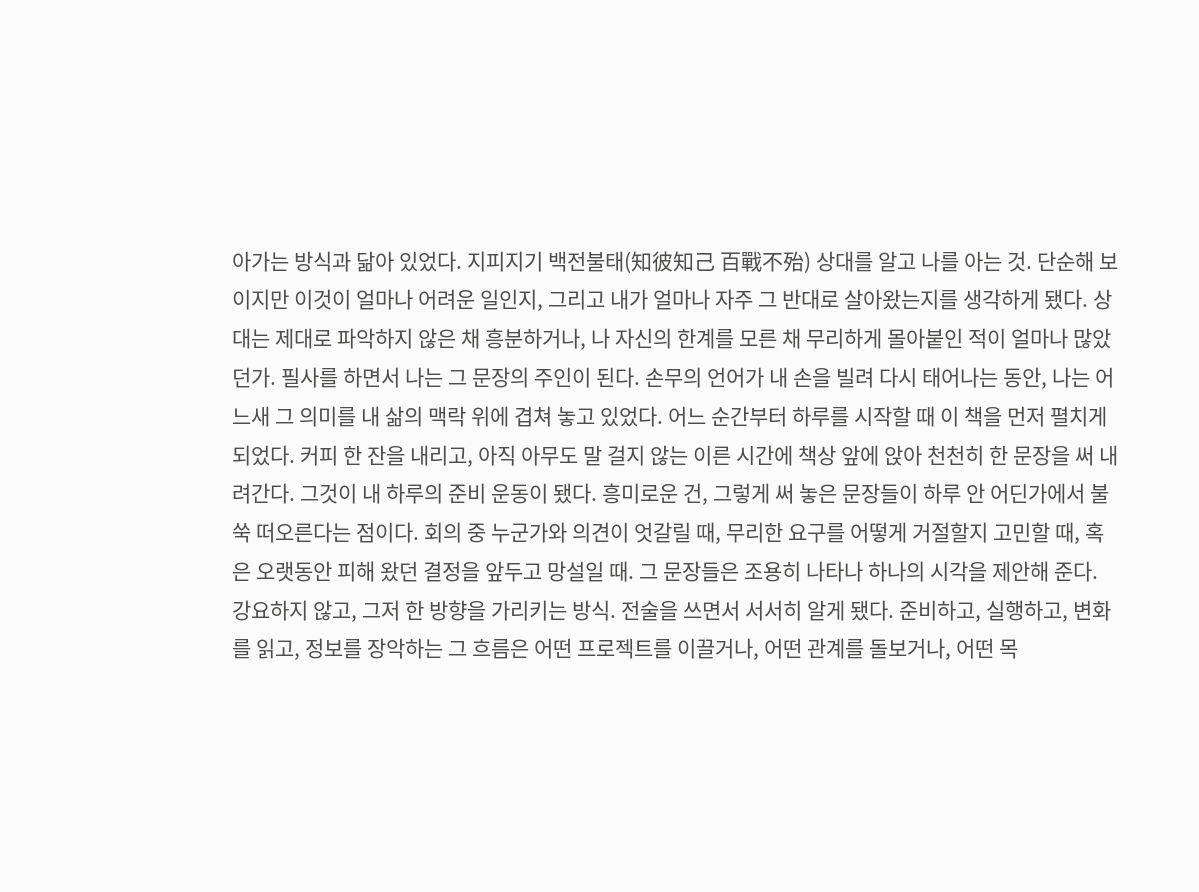아가는 방식과 닮아 있었다. 지피지기 백전불태(知彼知己 百戰不殆) 상대를 알고 나를 아는 것. 단순해 보이지만 이것이 얼마나 어려운 일인지, 그리고 내가 얼마나 자주 그 반대로 살아왔는지를 생각하게 됐다. 상대는 제대로 파악하지 않은 채 흥분하거나, 나 자신의 한계를 모른 채 무리하게 몰아붙인 적이 얼마나 많았던가. 필사를 하면서 나는 그 문장의 주인이 된다. 손무의 언어가 내 손을 빌려 다시 태어나는 동안, 나는 어느새 그 의미를 내 삶의 맥락 위에 겹쳐 놓고 있었다. 어느 순간부터 하루를 시작할 때 이 책을 먼저 펼치게 되었다. 커피 한 잔을 내리고, 아직 아무도 말 걸지 않는 이른 시간에 책상 앞에 앉아 천천히 한 문장을 써 내려간다. 그것이 내 하루의 준비 운동이 됐다. 흥미로운 건, 그렇게 써 놓은 문장들이 하루 안 어딘가에서 불쑥 떠오른다는 점이다. 회의 중 누군가와 의견이 엇갈릴 때, 무리한 요구를 어떻게 거절할지 고민할 때, 혹은 오랫동안 피해 왔던 결정을 앞두고 망설일 때. 그 문장들은 조용히 나타나 하나의 시각을 제안해 준다. 강요하지 않고, 그저 한 방향을 가리키는 방식. 전술을 쓰면서 서서히 알게 됐다. 준비하고, 실행하고, 변화를 읽고, 정보를 장악하는 그 흐름은 어떤 프로젝트를 이끌거나, 어떤 관계를 돌보거나, 어떤 목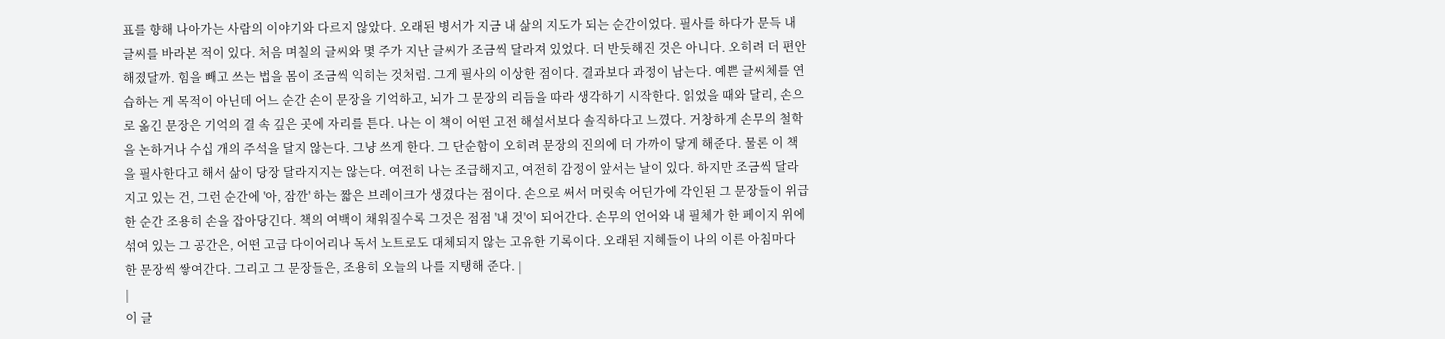표를 향해 나아가는 사람의 이야기와 다르지 않았다. 오래된 병서가 지금 내 삶의 지도가 되는 순간이었다. 필사를 하다가 문득 내 글씨를 바라본 적이 있다. 처음 며칠의 글씨와 몇 주가 지난 글씨가 조금씩 달라져 있었다. 더 반듯해진 것은 아니다. 오히려 더 편안해졌달까. 힘을 빼고 쓰는 법을 몸이 조금씩 익히는 것처럼. 그게 필사의 이상한 점이다. 결과보다 과정이 남는다. 예쁜 글씨체를 연습하는 게 목적이 아닌데 어느 순간 손이 문장을 기억하고, 뇌가 그 문장의 리듬을 따라 생각하기 시작한다. 읽었을 때와 달리, 손으로 옮긴 문장은 기억의 결 속 깊은 곳에 자리를 튼다. 나는 이 책이 어떤 고전 해설서보다 솔직하다고 느꼈다. 거창하게 손무의 철학을 논하거나 수십 개의 주석을 달지 않는다. 그냥 쓰게 한다. 그 단순함이 오히려 문장의 진의에 더 가까이 닿게 해준다. 물론 이 책을 필사한다고 해서 삶이 당장 달라지지는 않는다. 여전히 나는 조급해지고, 여전히 감정이 앞서는 날이 있다. 하지만 조금씩 달라지고 있는 건, 그런 순간에 '아, 잠깐' 하는 짧은 브레이크가 생겼다는 점이다. 손으로 써서 머릿속 어딘가에 각인된 그 문장들이 위급한 순간 조용히 손을 잡아당긴다. 책의 여백이 채워질수록 그것은 점점 '내 것'이 되어간다. 손무의 언어와 내 필체가 한 페이지 위에 섞여 있는 그 공간은, 어떤 고급 다이어리나 독서 노트로도 대체되지 않는 고유한 기록이다. 오래된 지혜들이 나의 이른 아침마다 한 문장씩 쌓여간다. 그리고 그 문장들은, 조용히 오늘의 나를 지탱해 준다. |
|
이 글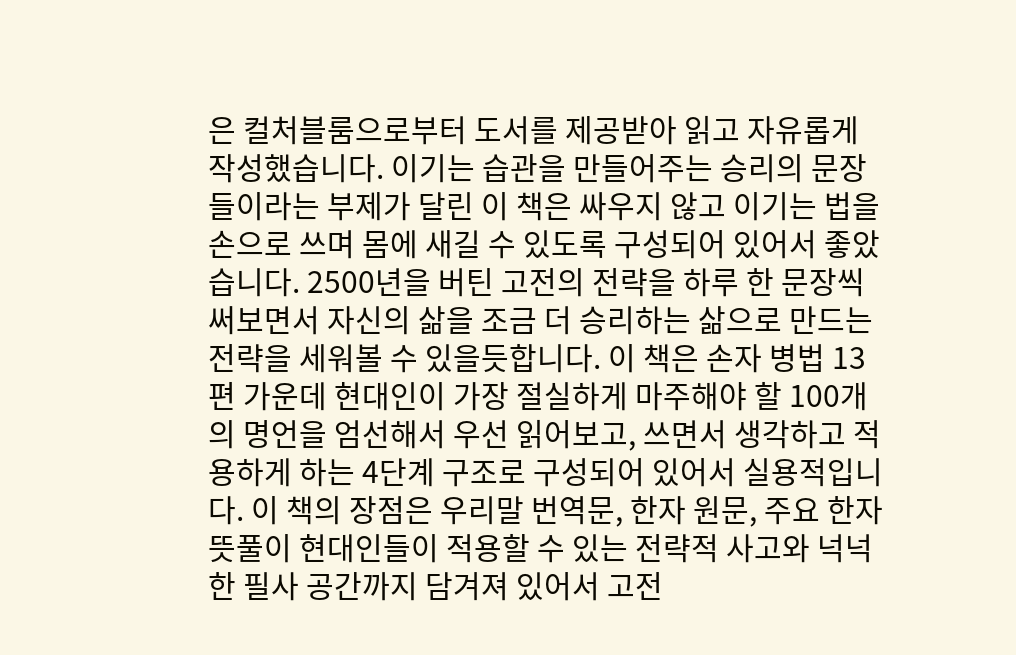은 컬처블룸으로부터 도서를 제공받아 읽고 자유롭게 작성했습니다. 이기는 습관을 만들어주는 승리의 문장들이라는 부제가 달린 이 책은 싸우지 않고 이기는 법을 손으로 쓰며 몸에 새길 수 있도록 구성되어 있어서 좋았습니다. 2500년을 버틴 고전의 전략을 하루 한 문장씩 써보면서 자신의 삶을 조금 더 승리하는 삶으로 만드는 전략을 세워볼 수 있을듯합니다. 이 책은 손자 병법 13편 가운데 현대인이 가장 절실하게 마주해야 할 100개의 명언을 엄선해서 우선 읽어보고, 쓰면서 생각하고 적용하게 하는 4단계 구조로 구성되어 있어서 실용적입니다. 이 책의 장점은 우리말 번역문, 한자 원문, 주요 한자 뜻풀이 현대인들이 적용할 수 있는 전략적 사고와 넉넉한 필사 공간까지 담겨져 있어서 고전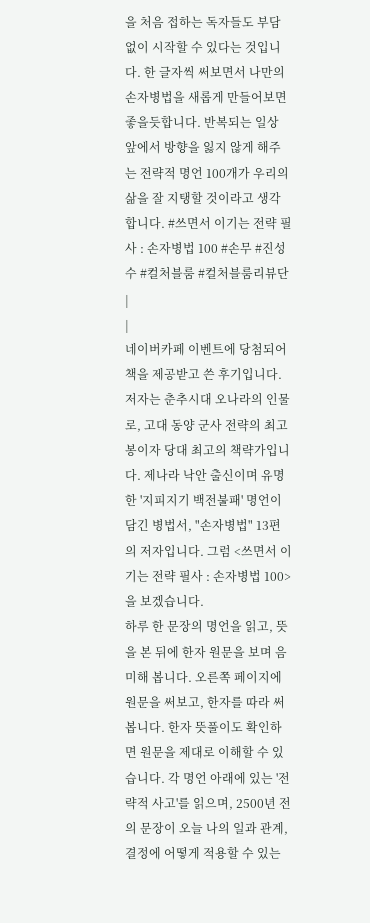을 처음 접하는 독자들도 부담없이 시작할 수 있다는 것입니다. 한 글자씩 써보면서 나만의 손자병법을 새롭게 만들어보면 좋을듯합니다. 반복되는 일상 앞에서 방향을 잃지 않게 해주는 전략적 명언 100개가 우리의 삶을 잘 지탱할 것이라고 생각합니다. #쓰면서 이기는 전략 필사 : 손자병법 100 #손무 #진성수 #컬처블룸 #컬처블룸리뷰단 |
|
네이버카페 이벤트에 당첨되어 책을 제공받고 쓴 후기입니다.
저자는 춘추시대 오나라의 인물로, 고대 동양 군사 전략의 최고봉이자 당대 최고의 책략가입니다. 제나라 낙안 출신이며 유명한 '지피지기 백전불패' 명언이 담긴 병법서, "손자병법" 13편의 저자입니다. 그럼 <쓰면서 이기는 전략 필사 : 손자병법 100>을 보겠습니다.
하루 한 문장의 명언을 읽고, 뜻을 본 뒤에 한자 원문을 보며 음미해 봅니다. 오른쪽 페이지에 원문을 써보고, 한자를 따라 써봅니다. 한자 뜻풀이도 확인하면 원문을 제대로 이해할 수 있습니다. 각 명언 아래에 있는 '전략적 사고'를 읽으며, 2500년 전의 문장이 오늘 나의 일과 관계, 결정에 어떻게 적용할 수 있는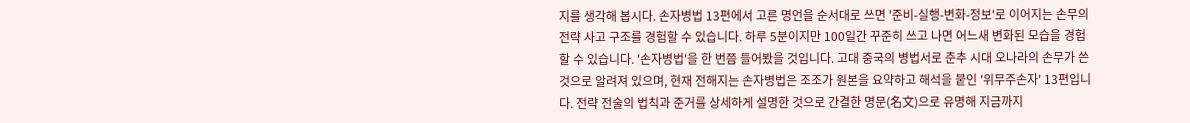지를 생각해 봅시다. 손자병법 13편에서 고른 명언을 순서대로 쓰면 '준비-실행-변화-정보'로 이어지는 손무의 전략 사고 구조를 경험할 수 있습니다. 하루 5분이지만 100일간 꾸준히 쓰고 나면 어느새 변화된 모습을 경험할 수 있습니다. '손자병법'을 한 번쯤 들어봤을 것입니다. 고대 중국의 병법서로 춘추 시대 오나라의 손무가 쓴 것으로 알려져 있으며, 현재 전해지는 손자병법은 조조가 원본을 요약하고 해석을 붙인 '위무주손자' 13편입니다. 전략 전술의 법칙과 준거를 상세하게 설명한 것으로 간결한 명문(名文)으로 유명해 지금까지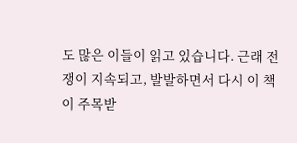도 많은 이들이 읽고 있습니다. 근래 전쟁이 지속되고, 발발하면서 다시 이 책이 주목받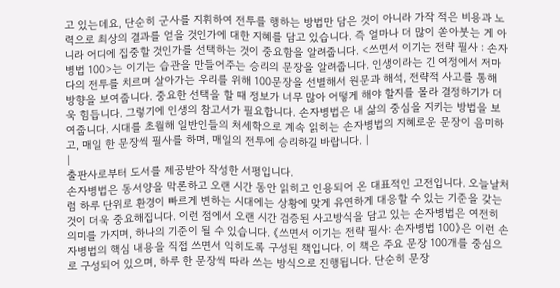고 있는데요, 단순히 군사를 지휘하여 전투를 행하는 방법만 담은 것이 아니라 가작 적은 비용과 노력으로 최상의 결과를 얻을 것인가에 대한 지혜를 담고 있습니다. 즉 얼마나 더 많이 쏟아붓는 게 아니라 어디에 집중할 것인가를 선택하는 것이 중요함을 알려줍니다. <쓰면서 이기는 전략 필사 : 손자병법 100>는 이기는 습관을 만들어주는 승리의 문장을 알려줍니다. 인생이라는 긴 여정에서 저마다의 전투를 치르며 살아가는 우리를 위해 100문장을 선별해서 원문과 해석, 전략적 사고를 통해 방향을 보여줍니다. 중요한 선택을 할 때 정보가 너무 많아 어떻게 해야 할지를 몰라 결정하기가 더욱 힘듭니다. 그렇기에 인생의 참고서가 필요합니다. 손자병법은 내 삶의 중심을 지키는 방법을 보여줍니다. 시대를 초월해 일반인들의 처세학으로 계속 읽히는 손자병법의 지혜로운 문장이 음미하고, 매일 한 문장씩 필사를 하며, 매일의 전투에 승리하길 바랍니다. |
|
출판사로부터 도서를 제공받아 작성한 서평입니다.
손자병법은 동서양을 막론하고 오랜 시간 동안 읽히고 인용되어 온 대표적인 고전입니다. 오늘날처럼 하루 단위로 환경이 빠르게 변하는 시대에는 상황에 맞게 유연하게 대응할 수 있는 기준을 갖는 것이 더욱 중요해집니다. 이런 점에서 오랜 시간 검증된 사고방식을 담고 있는 손자병법은 여전히 의미를 가지며, 하나의 기준이 될 수 있습니다. 《쓰면서 이기는 전략 필사: 손자병법 100》은 이런 손자병법의 핵심 내용을 직접 쓰면서 익히도록 구성된 책입니다. 이 책은 주요 문장 100개를 중심으로 구성되어 있으며, 하루 한 문장씩 따라 쓰는 방식으로 진행됩니다. 단순히 문장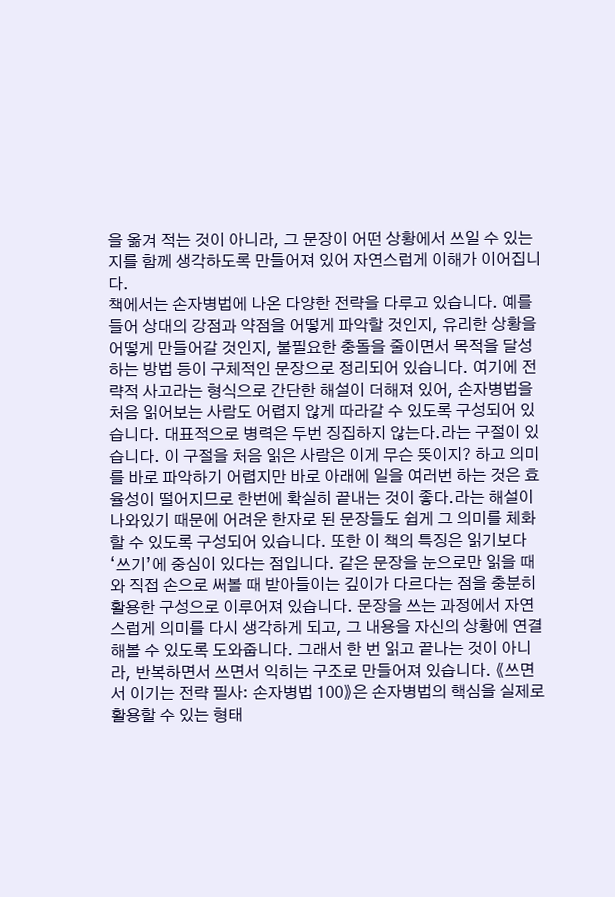을 옮겨 적는 것이 아니라, 그 문장이 어떤 상황에서 쓰일 수 있는지를 함께 생각하도록 만들어져 있어 자연스럽게 이해가 이어집니다.
책에서는 손자병법에 나온 다양한 전략을 다루고 있습니다. 예를 들어 상대의 강점과 약점을 어떻게 파악할 것인지, 유리한 상황을 어떻게 만들어갈 것인지, 불필요한 충돌을 줄이면서 목적을 달성하는 방법 등이 구체적인 문장으로 정리되어 있습니다. 여기에 전략적 사고라는 형식으로 간단한 해설이 더해져 있어, 손자병법을 처음 읽어보는 사람도 어렵지 않게 따라갈 수 있도록 구성되어 있습니다. 대표적으로 병력은 두번 징집하지 않는다.라는 구절이 있습니다. 이 구절을 처음 읽은 사람은 이게 무슨 뜻이지? 하고 의미를 바로 파악하기 어렵지만 바로 아래에 일을 여러번 하는 것은 효율성이 떨어지므로 한번에 확실히 끝내는 것이 좋다.라는 해설이 나와있기 때문에 어려운 한자로 된 문장들도 쉽게 그 의미를 체화할 수 있도록 구성되어 있습니다. 또한 이 책의 특징은 읽기보다 ‘쓰기’에 중심이 있다는 점입니다. 같은 문장을 눈으로만 읽을 때와 직접 손으로 써볼 때 받아들이는 깊이가 다르다는 점을 충분히 활용한 구성으로 이루어져 있습니다. 문장을 쓰는 과정에서 자연스럽게 의미를 다시 생각하게 되고, 그 내용을 자신의 상황에 연결해볼 수 있도록 도와줍니다. 그래서 한 번 읽고 끝나는 것이 아니라, 반복하면서 쓰면서 익히는 구조로 만들어져 있습니다. 《쓰면서 이기는 전략 필사: 손자병법 100》은 손자병법의 핵심을 실제로 활용할 수 있는 형태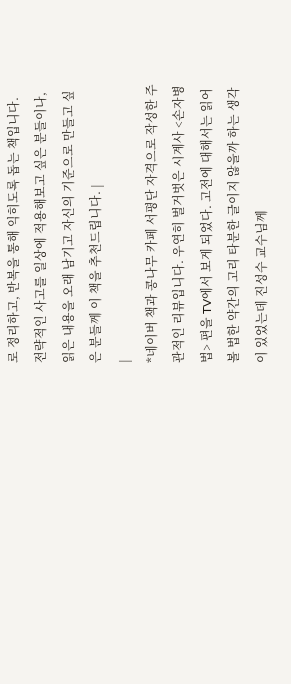로 정리하고, 반복을 통해 익히도록 돕는 책입니다. 전략적인 사고를 일상에 적용해보고 싶은 분들이나, 읽은 내용을 오래 남기고 자신의 기준으로 만들고 싶은 분들께 이 책을 추천드립니다. |
|
*네이버 책과 콩나무 카페 서평단 자격으로 작성한 주관적인 리뷰입니다. 우연히 벌거벗은 시계사 <손자병법> 편을 TV에서 보게 되었다. 고전에 대해서는 읽어 볼 법한 약간의 고리 타분한 글이지 않을까 하는 생각이 있었는데 진성수 교수님께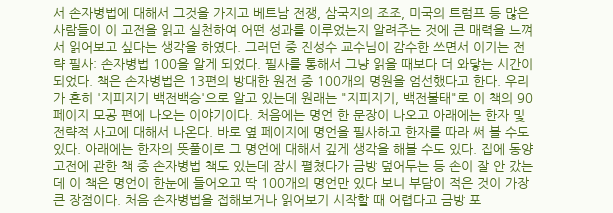서 손자병법에 대해서 그것을 가지고 베트남 전쟁, 삼국지의 조조, 미국의 트럼프 등 많은 사람들이 이 고전을 읽고 실천하여 어떤 성과를 이루었는지 알려주는 것에 큰 매력을 느껴서 읽어보고 싶다는 생각을 하였다. 그러던 중 진성수 교수님이 감수한 쓰면서 이기는 전략 필사: 손자병법 100을 알게 되었다. 필사를 통해서 그냥 읽을 때보다 더 와닿는 시간이 되었다. 책은 손자병법은 13편의 방대한 원전 중 100개의 명원을 엄선했다고 한다. 우리가 흔히 '지피지기 백전백승'으로 알고 있는데 원래는 "지피지기, 백전불태"로 이 책의 90페이지 모공 편에 나오는 이야기이다. 처음에는 명언 한 문장이 나오고 아래에는 한자 및 전략적 사고에 대해서 나온다. 바로 옆 페이지에 명언을 필사하고 한자를 따라 써 볼 수도 있다. 아래에는 한자의 뜻풀이로 그 명언에 대해서 깊게 생각을 해볼 수도 있다. 집에 동양 고전에 관한 책 중 손자병법 책도 있는데 잠시 펼쳤다가 금방 덮어두는 등 손이 잘 안 갔는데 이 책은 명언이 한눈에 들어오고 딱 100개의 명언만 있다 보니 부담이 적은 것이 가장 큰 장점이다. 처음 손자병법을 접해보거나 읽어보기 시작할 때 어렵다고 금방 포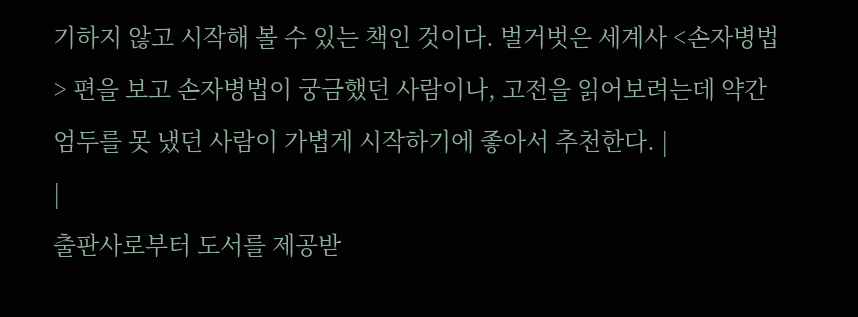기하지 않고 시작해 볼 수 있는 책인 것이다. 벌거벗은 세계사 <손자병법> 편을 보고 손자병법이 궁금했던 사람이나, 고전을 읽어보려는데 약간 엄두를 못 냈던 사람이 가볍게 시작하기에 좋아서 추천한다. |
|
출판사로부터 도서를 제공받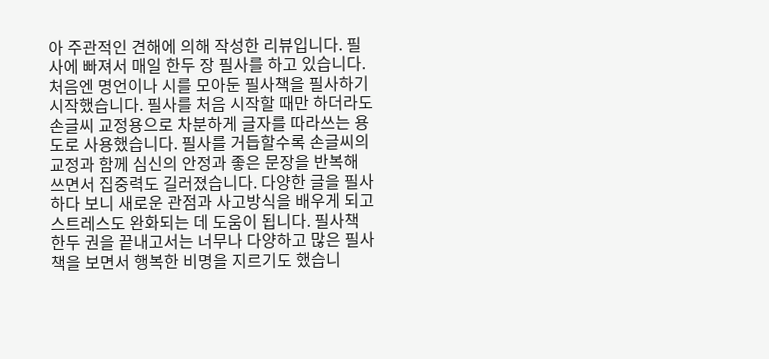아 주관적인 견해에 의해 작성한 리뷰입니다. 필사에 빠져서 매일 한두 장 필사를 하고 있습니다. 처음엔 명언이나 시를 모아둔 필사책을 필사하기 시작했습니다. 필사를 처음 시작할 때만 하더라도 손글씨 교정용으로 차분하게 글자를 따라쓰는 용도로 사용했습니다. 필사를 거듭할수록 손글씨의 교정과 함께 심신의 안정과 좋은 문장을 반복해 쓰면서 집중력도 길러졌습니다. 다양한 글을 필사하다 보니 새로운 관점과 사고방식을 배우게 되고 스트레스도 완화되는 데 도움이 됩니다. 필사책 한두 권을 끝내고서는 너무나 다양하고 많은 필사책을 보면서 행복한 비명을 지르기도 했습니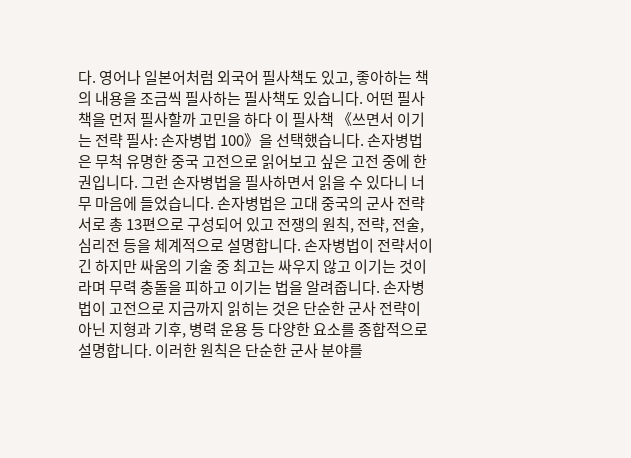다. 영어나 일본어처럼 외국어 필사책도 있고, 좋아하는 책의 내용을 조금씩 필사하는 필사책도 있습니다. 어떤 필사책을 먼저 필사할까 고민을 하다 이 필사책 《쓰면서 이기는 전략 필사: 손자병법 100》을 선택했습니다. 손자병법은 무척 유명한 중국 고전으로 읽어보고 싶은 고전 중에 한 권입니다. 그런 손자병법을 필사하면서 읽을 수 있다니 너무 마음에 들었습니다. 손자병법은 고대 중국의 군사 전략서로 총 13편으로 구성되어 있고 전쟁의 원칙, 전략, 전술, 심리전 등을 체계적으로 설명합니다. 손자병법이 전략서이긴 하지만 싸움의 기술 중 최고는 싸우지 않고 이기는 것이라며 무력 충돌을 피하고 이기는 법을 알려줍니다. 손자병법이 고전으로 지금까지 읽히는 것은 단순한 군사 전략이 아닌 지형과 기후, 병력 운용 등 다양한 요소를 종합적으로 설명합니다. 이러한 원칙은 단순한 군사 분야를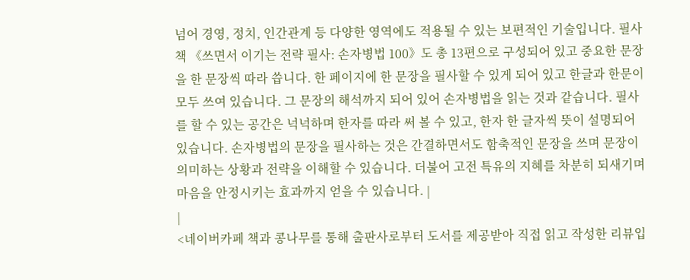넘어 경영, 정치, 인간관계 등 다양한 영역에도 적용될 수 있는 보편적인 기술입니다. 필사책 《쓰면서 이기는 전략 필사: 손자병법 100》도 총 13편으로 구성되어 있고 중요한 문장을 한 문장씩 따라 씁니다. 한 페이지에 한 문장을 필사할 수 있게 되어 있고 한글과 한문이 모두 쓰여 있습니다. 그 문장의 해석까지 되어 있어 손자병법을 읽는 것과 같습니다. 필사를 할 수 있는 공간은 넉넉하며 한자를 따라 써 볼 수 있고, 한자 한 글자씩 뜻이 설명되어 있습니다. 손자병법의 문장을 필사하는 것은 간결하면서도 함축적인 문장을 쓰며 문장이 의미하는 상황과 전략을 이해할 수 있습니다. 더불어 고전 특유의 지혜를 차분히 되새기며 마음을 안정시키는 효과까지 얻을 수 있습니다. |
|
<네이버카페 책과 콩나무를 통해 출판사로부터 도서를 제공받아 직접 읽고 작성한 리뷰입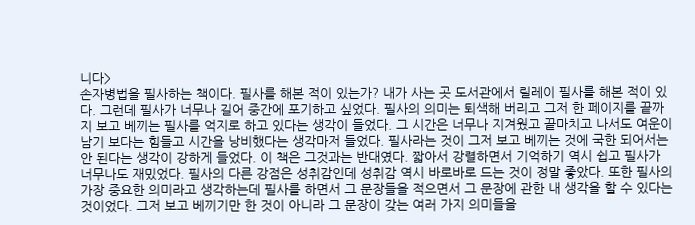니다>
손자병법을 필사하는 책이다. 필사를 해본 적이 있는가? 내가 사는 곳 도서관에서 릴레이 필사를 해본 적이 있다. 그런데 필사가 너무나 길어 중간에 포기하고 싶었다. 필사의 의미는 퇴색해 버리고 그저 한 페이지를 끝까지 보고 베끼는 필사를 억지로 하고 있다는 생각이 들었다. 그 시간은 너무나 지겨웠고 끝마치고 나서도 여운이 남기 보다는 힘들고 시간을 낭비했다는 생각마저 들었다. 필사라는 것이 그저 보고 베끼는 것에 국한 되어서는 안 된다는 생각이 강하게 들었다. 이 책은 그것과는 반대였다. 짧아서 강렬하면서 기억하기 역시 쉽고 필사가 너무나도 재밌었다. 필사의 다른 강점은 성취감인데 성취감 역시 바로바로 드는 것이 정말 좋았다. 또한 필사의 가장 중요한 의미라고 생각하는데 필사를 하면서 그 문장들을 적으면서 그 문장에 관한 내 생각을 할 수 있다는 것이었다. 그저 보고 베끼기만 한 것이 아니라 그 문장이 갖는 여러 가지 의미들을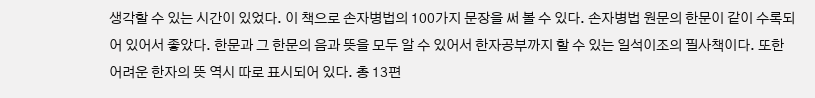생각할 수 있는 시간이 있었다. 이 책으로 손자병법의 100가지 문장을 써 볼 수 있다. 손자병법 원문의 한문이 같이 수록되어 있어서 좋았다. 한문과 그 한문의 음과 뜻을 모두 알 수 있어서 한자공부까지 할 수 있는 일석이조의 필사책이다. 또한 어려운 한자의 뜻 역시 따로 표시되어 있다. 총 13편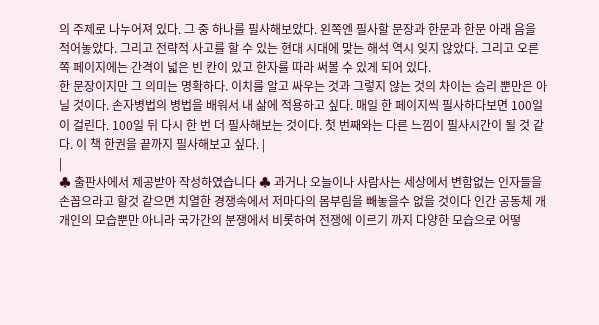의 주제로 나누어져 있다. 그 중 하나를 필사해보았다. 왼쪽엔 필사할 문장과 한문과 한문 아래 음을 적어놓았다. 그리고 전략적 사고를 할 수 있는 현대 시대에 맞는 해석 역시 잊지 않았다. 그리고 오른쪽 페이지에는 간격이 넓은 빈 칸이 있고 한자를 따라 써볼 수 있게 되어 있다.
한 문장이지만 그 의미는 명확하다. 이치를 알고 싸우는 것과 그렇지 않는 것의 차이는 승리 뿐만은 아닐 것이다. 손자병법의 병법을 배워서 내 삶에 적용하고 싶다. 매일 한 페이지씩 필사하다보면 100일이 걸린다. 100일 뒤 다시 한 번 더 필사해보는 것이다. 첫 번째와는 다른 느낌이 필사시간이 될 것 같다. 이 책 한권을 끝까지 필사해보고 싶다. |
|
♣ 출판사에서 제공받아 작성하였습니다 ♣ 과거나 오늘이나 사람사는 세상에서 변함없는 인자들을 손꼽으라고 할것 같으면 치열한 경쟁속에서 저마다의 몸부림을 빼놓을수 없을 것이다 인간 공동체 개개인의 모습뿐만 아니라 국가간의 분쟁에서 비롯하여 전쟁에 이르기 까지 다양한 모습으로 어떻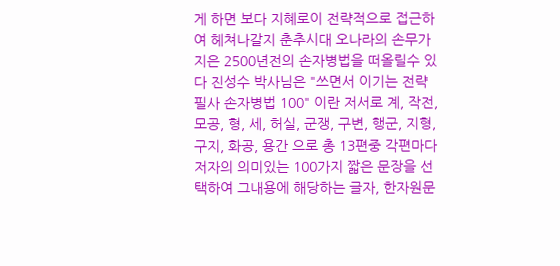게 하면 보다 지혜로이 전략적으로 접근하여 헤쳐나갈지 춘추시대 오나라의 손무가 지은 2500년전의 손자병법을 떠올릴수 있다 진성수 박사님은 "쓰면서 이기는 전략 필사 손자병법 100" 이란 저서로 계, 작전, 모공, 형, 세, 허실, 군쟁, 구변, 행군, 지형, 구지, 화공, 용간 으로 총 13편중 각편마다 저자의 의미있는 100가지 짧은 문장을 선택하여 그내용에 해당하는 글자, 한자원문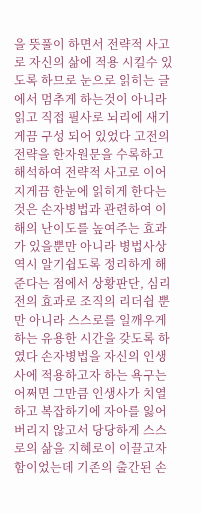을 뜻풀이 하면서 전략적 사고로 자신의 삶에 적용 시킬수 있도록 하므로 눈으로 읽히는 글에서 멈추게 하는것이 아니라 읽고 직접 필사로 뇌리에 새기게끔 구성 되어 있었다 고전의 전략을 한자원문을 수록하고 해석하여 전략적 사고로 이어지게끔 한눈에 읽히게 한다는 것은 손자병법과 관련하여 이해의 난이도를 높여주는 효과가 있을뿐만 아니라 병법사상 역시 알기쉽도록 정리하게 해준다는 점에서 상황판단, 심리전의 효과로 조직의 리더쉽 뿐만 아니라 스스로를 일깨우게 하는 유용한 시간을 갖도록 하였다 손자병법을 자신의 인생사에 적용하고자 하는 욕구는 어쩌면 그만큼 인생사가 치열하고 복잡하기에 자아를 잃어버리지 않고서 당당하게 스스로의 삶을 지혜로이 이끌고자 함이었는데 기존의 출간된 손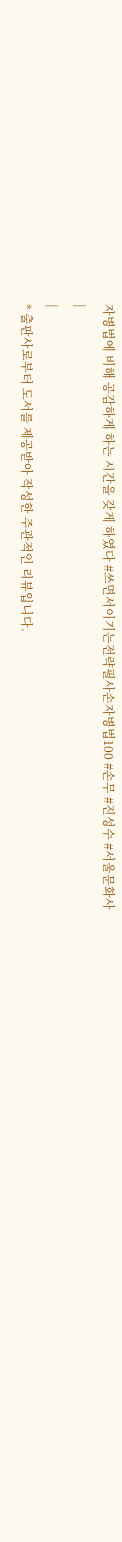자병법에 비해 공감하게 하는 시간을 갖게 하였다 #쓰면서이기는전략필사손자병법100 #손무 #진성수 #서울문화사
|
|
* 출판사로부터 도서를 제공받아 작성한 주관적인 리뷰입니다.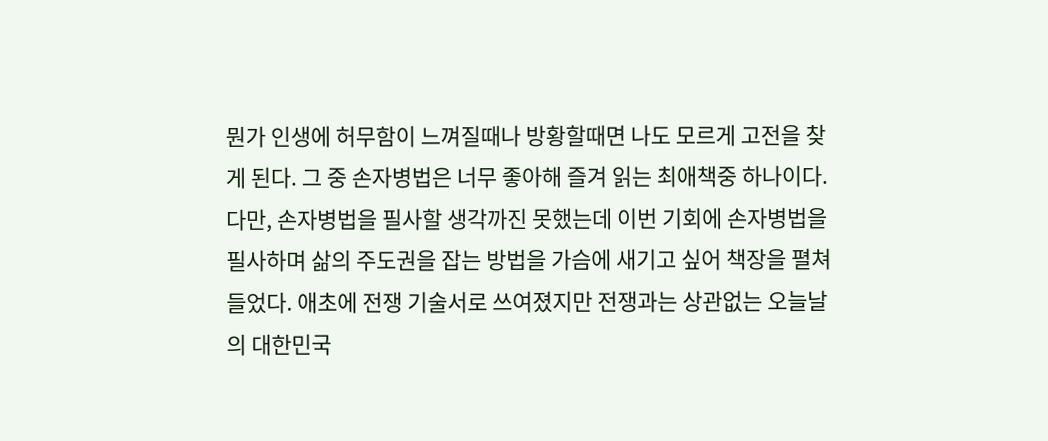뭔가 인생에 허무함이 느껴질때나 방황할때면 나도 모르게 고전을 찾게 된다. 그 중 손자병법은 너무 좋아해 즐겨 읽는 최애책중 하나이다. 다만, 손자병법을 필사할 생각까진 못했는데 이번 기회에 손자병법을 필사하며 삶의 주도권을 잡는 방법을 가슴에 새기고 싶어 책장을 펼쳐들었다. 애초에 전쟁 기술서로 쓰여졌지만 전쟁과는 상관없는 오늘날의 대한민국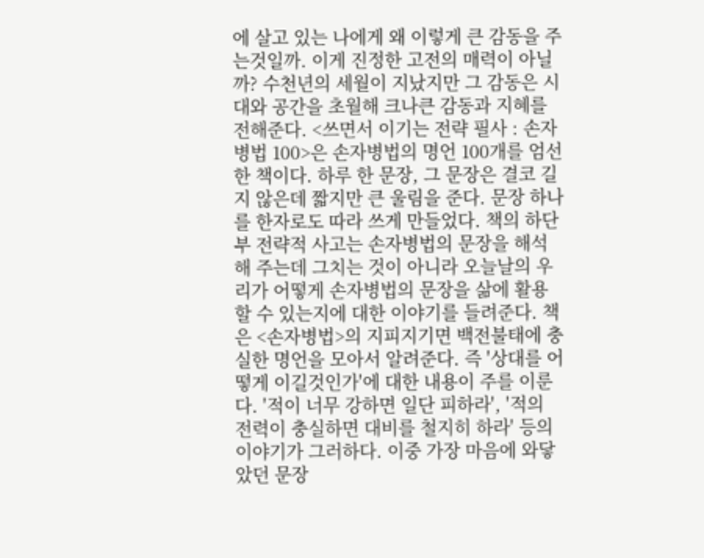에 살고 있는 나에게 왜 이렇게 큰 감동을 주는것일까. 이게 진정한 고전의 매력이 아닐까? 수천년의 세월이 지났지만 그 감동은 시대와 공간을 초월해 크나큰 감동과 지혜를 전해준다. <쓰면서 이기는 전략 필사 : 손자병법 100>은 손자병법의 명언 100개를 엄선한 책이다. 하루 한 문장, 그 문장은 결코 길지 않은데 짧지만 큰 울림을 준다. 문장 하나를 한자로도 따라 쓰게 만들었다. 책의 하단부 전략적 사고는 손자병법의 문장을 해석해 주는데 그치는 것이 아니라 오늘날의 우리가 어떻게 손자병법의 문장을 삶에 활용할 수 있는지에 대한 이야기를 들려준다. 책은 <손자병법>의 지피지기면 백전불태에 충실한 명언을 모아서 알려준다. 즉 '상대를 어떻게 이길것인가'에 대한 내용이 주를 이룬다. '적이 너무 강하면 일단 피하라', '적의 전력이 충실하면 대비를 철지히 하라' 등의 이야기가 그러하다. 이중 가장 마음에 와닿았던 문장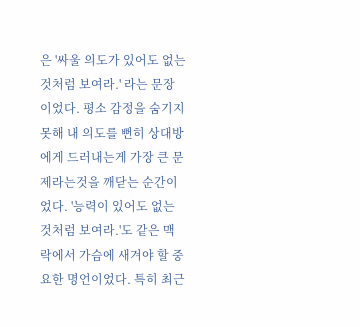은 '싸울 의도가 있어도 없는 것처럼 보여라.' 라는 문장이었다. 평소 감정을 숨기지 못해 내 의도를 뻔히 상대방에게 드러내는게 가장 큰 문제라는것을 깨닫는 순간이었다. '능력이 있어도 없는 것처럼 보여라.'도 같은 맥락에서 가슴에 새겨야 할 중요한 명언이었다. 특히 최근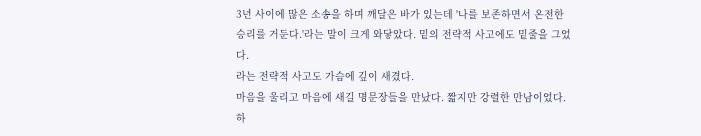3년 사이에 많은 소송을 하며 깨달은 바가 있는데 '나를 보존하면서 온전한 승리를 거둔다.'라는 말이 크게 와닿았다. 밑의 전략적 사고에도 밑줄을 그었다.
라는 전략적 사고도 가슴에 깊이 새겼다.
마음을 울리고 마음에 새길 명문장들을 만났다. 짧지만 강렬한 만남이었다. 하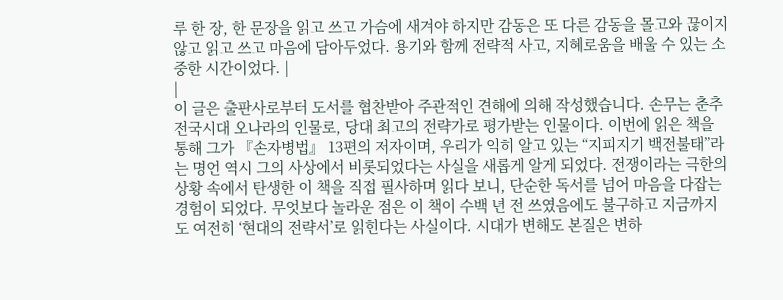루 한 장, 한 문장을 읽고 쓰고 가슴에 새겨야 하지만 감동은 또 다른 감동을 몰고와 끊이지 않고 읽고 쓰고 마음에 담아두었다. 용기와 함께 전략적 사고, 지혜로움을 배울 수 있는 소중한 시간이었다. |
|
이 글은 출판사로부터 도서를 협찬받아 주관적인 견해에 의해 작성했습니다. 손무는 춘추전국시대 오나라의 인물로, 당대 최고의 전략가로 평가받는 인물이다. 이번에 읽은 책을 통해 그가 『손자병법』 13편의 저자이며, 우리가 익히 알고 있는 “지피지기 백전불태”라는 명언 역시 그의 사상에서 비롯되었다는 사실을 새롭게 알게 되었다. 전쟁이라는 극한의 상황 속에서 탄생한 이 책을 직접 필사하며 읽다 보니, 단순한 독서를 넘어 마음을 다잡는 경험이 되었다. 무엇보다 놀라운 점은 이 책이 수백 년 전 쓰였음에도 불구하고 지금까지도 여전히 ‘현대의 전략서’로 읽힌다는 사실이다. 시대가 변해도 본질은 변하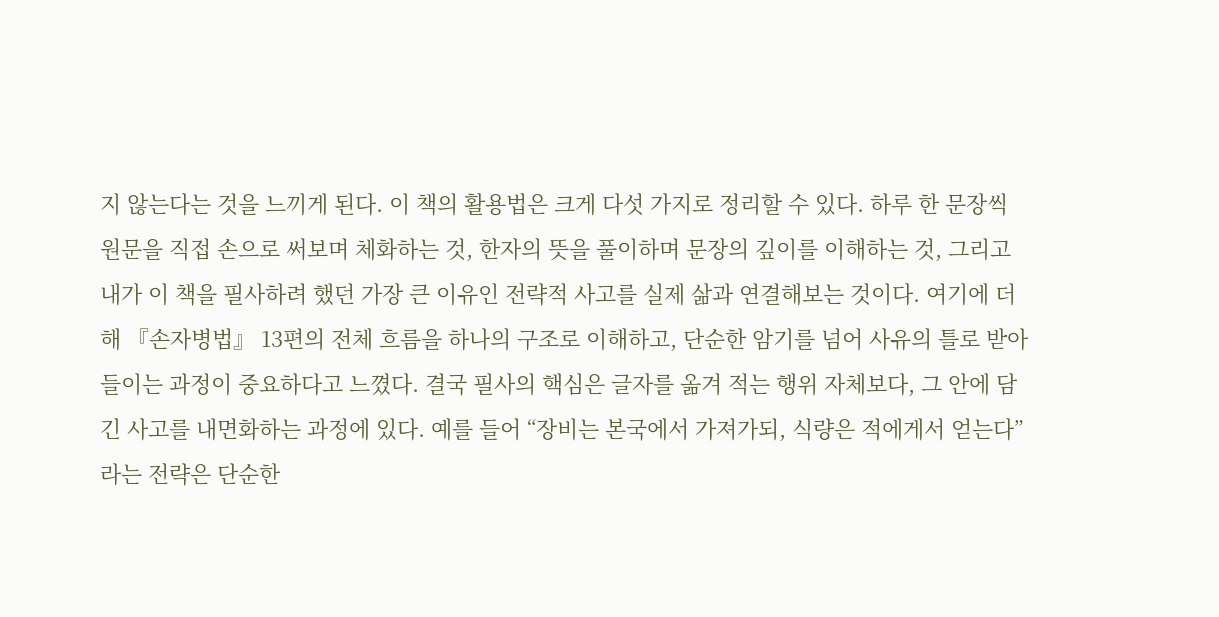지 않는다는 것을 느끼게 된다. 이 책의 활용법은 크게 다섯 가지로 정리할 수 있다. 하루 한 문장씩 원문을 직접 손으로 써보며 체화하는 것, 한자의 뜻을 풀이하며 문장의 깊이를 이해하는 것, 그리고 내가 이 책을 필사하려 했던 가장 큰 이유인 전략적 사고를 실제 삶과 연결해보는 것이다. 여기에 더해 『손자병법』 13편의 전체 흐름을 하나의 구조로 이해하고, 단순한 암기를 넘어 사유의 틀로 받아들이는 과정이 중요하다고 느꼈다. 결국 필사의 핵심은 글자를 옮겨 적는 행위 자체보다, 그 안에 담긴 사고를 내면화하는 과정에 있다. 예를 들어 “장비는 본국에서 가져가되, 식량은 적에게서 얻는다”라는 전략은 단순한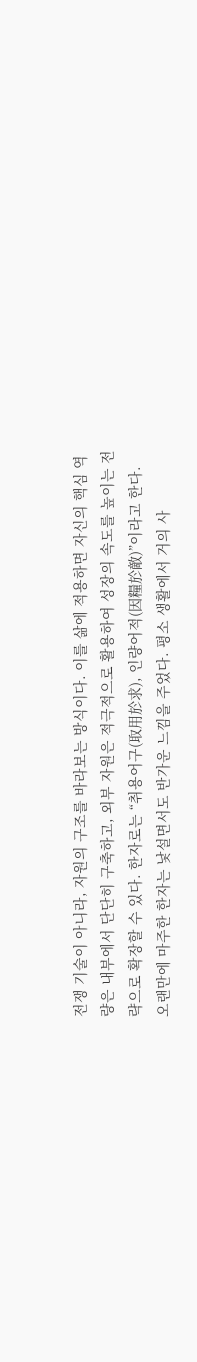전쟁 기술이 아니라, 자원의 구조를 바라보는 방식이다. 이를 삶에 적용하면 자신의 핵심 역량은 내부에서 단단히 구축하고, 외부 자원은 적극적으로 활용하여 성장의 속도를 높이는 전략으로 확장할 수 있다. 한자로는 “취용어구(取用於求), 인량어적(因糧於敵)”이라고 한다. 오랜만에 마주한 한자는 낯설면서도 반가운 느낌을 주었다. 평소 생활에서 거의 사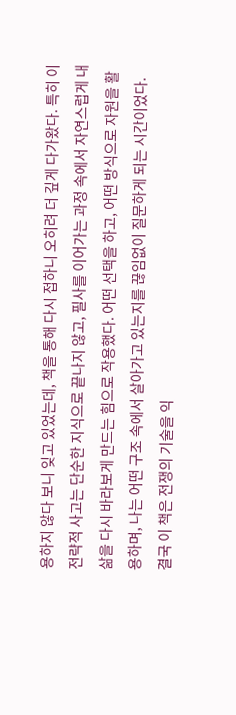용하지 않다 보니 잊고 있었는데, 책을 통해 다시 접하니 오히려 더 깊게 다가왔다. 특히 이 전략적 사고는 단순한 지식으로 끝나지 않고, 필사를 이어가는 과정 속에서 자연스럽게 내 삶을 다시 바라보게 만드는 힘으로 작용했다. 어떤 선택을 하고, 어떤 방식으로 자원을 활용하며, 나는 어떤 구조 속에서 살아가고 있는지를 끊임없이 질문하게 되는 시간이었다. 결국 이 책은 전쟁의 기술을 익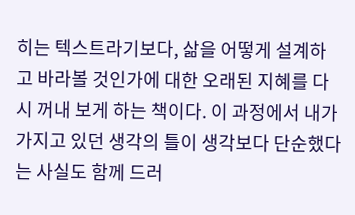히는 텍스트라기보다, 삶을 어떻게 설계하고 바라볼 것인가에 대한 오래된 지혜를 다시 꺼내 보게 하는 책이다. 이 과정에서 내가 가지고 있던 생각의 틀이 생각보다 단순했다는 사실도 함께 드러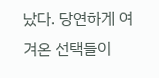났다. 당연하게 여겨온 선택들이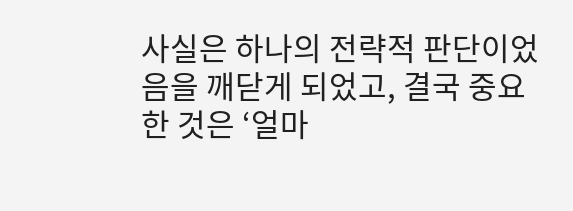사실은 하나의 전략적 판단이었음을 깨닫게 되었고, 결국 중요한 것은 ‘얼마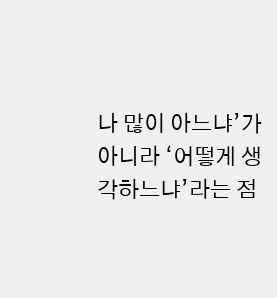나 많이 아느냐’가 아니라 ‘어떻게 생각하느냐’라는 점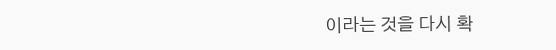이라는 것을 다시 확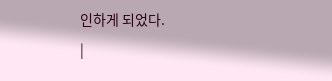인하게 되었다.
|